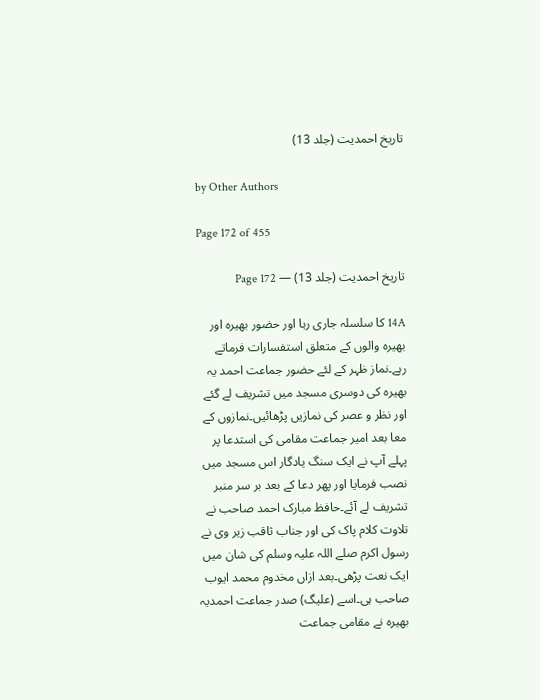تاریخ احمدیت (جلد 13)

by Other Authors

Page 172 of 455

تاریخ احمدیت (جلد 13) — Page 172

14A کا سلسلہ جاری رہا اور حضور بھیرہ اور بھیرہ والوں کے متعلق استفسارات فرماتے رہے۔نماز ظہر کے لئے حضور جماعت احمد یہ بھیرہ کی دوسری مسجد میں تشریف لے گئے اور نظر و عصر کی نمازیں پڑھائیں۔نمازوں کے معا بعد امیر جماعت مقامی کی استدعا پر پہلے آپ نے ایک سنگ یادگار اس مسجد میں نصب فرمایا اور پھر دعا کے بعد بر سر منبر تشریف لے آئے۔حافظ مبارک احمد صاحب نے تلاوت کلام پاک کی اور جناب ثاقب زیر وی نے رسول اکرم صلے اللہ علیہ وسلم کی شان میں ایک نعت پڑھی۔بعد ازاں مخدوم محمد ایوب صاحب ہی۔اسے (علیگ) صدر جماعت احمدیہ بھیرہ نے مقامی جماعت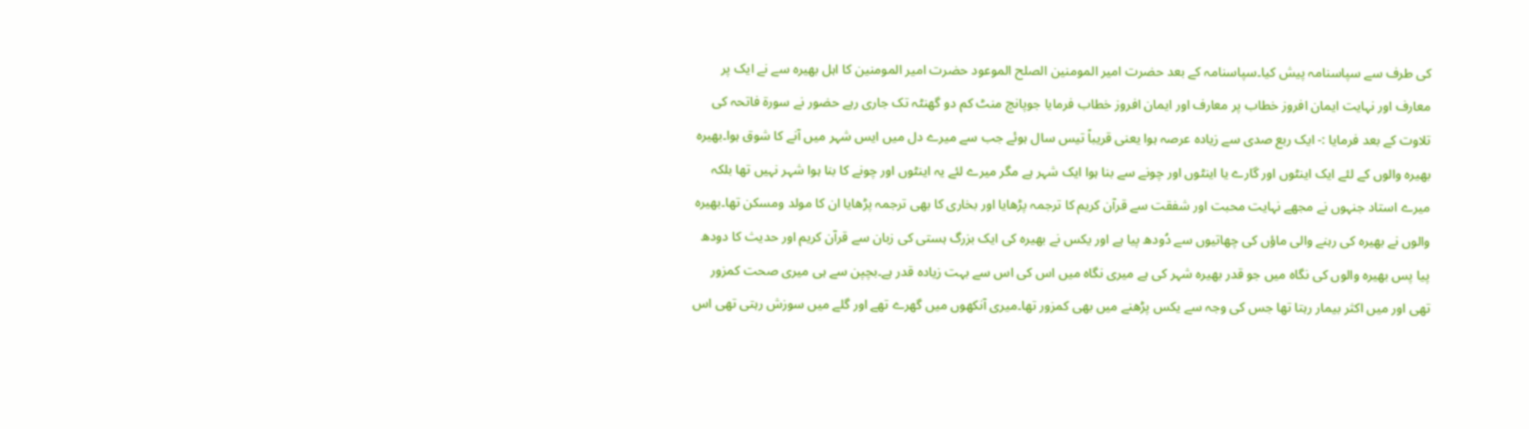کی طرف سے سپاسنامہ پیش کیا۔سپاسنامہ کے بعد حضرت امیر المومنین الصلح الموعود حضرت امیر المومنین کا اہل بھیرہ سے نے ایک پر معارف اور نہایت ایمان افروز خطاب پر معارف اور ایمان افروز خطاب فرمایا جوپانچ منٹ کم دو گھنٹہ تک جاری رہے حضور نے سورۃ فاتحہ کی تلاوت کے بعد فرمایا :- ایک ربع صدی سے زیادہ عرصہ ہوا یعنی قریباً تیس سال ہوئے جب سے میرے دل میں ایس شہر میں آنے کا شوق ہوا۔بھیرہ بھیرہ والوں کے لئے ایک اینٹوں اور گارے یا اینٹوں اور چونے سے بنا ہوا ایک شہر ہے مگر میرے لئے یہ اینٹوں اور چونے کا بنا ہوا شہر نہیں تھا بلکہ میرے استاد جنہوں نے مجھے نہایت محبت اور شفقت سے قرآن کریم کا ترجمہ پڑھایا اور بخاری کا بھی ترجمہ پڑھایا ان کا مولد ومسکن تھا۔بھیرہ والوں نے بھیرہ کی رہنے والی ماؤں کی چھاتیوں سے دُودھ پیا ہے اور یکس نے بھیرہ کی ایک بزرگ ہستی کی زبان سے قرآن کریم اور حدیث کا دودھ پیا پس بھیرہ والوں کی نگاہ میں جو قدر بھیرہ شہر کی ہے میری نگاہ میں اس کی اس سے بہت زیادہ قدر ہے۔بچپن سے ہی میری صحت کمزور تھی اور میں اکثر بیمار رہتا تھا جس کی وجہ سے یکس پڑھنے میں بھی کمزور تھا۔میری آنکھوں میں گھرے تھے اور گلے میں سوزش رہتی تھی اس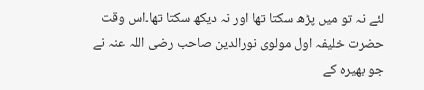لئے نہ تو میں پڑھ سکتا تھا اور نہ دیکھ سکتا تھا۔اس وقت حضرت خلیفہ اول مولوی نورالدین صاحب رضی اللہ عنہ نے جو بھیرہ کے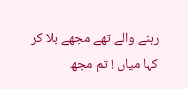رہنے والے تھے مجھے بلا کر کہا میاں ! تم مجھ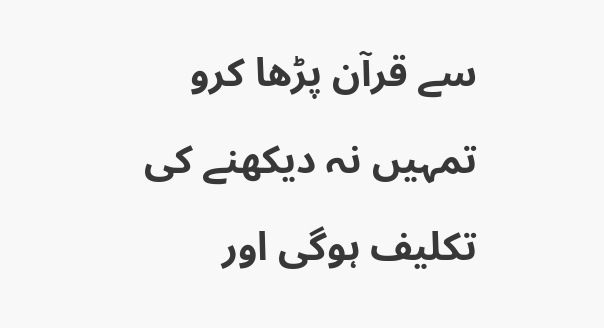سے قرآن پڑھا کرو تمہیں نہ دیکھنے کی تکلیف ہوگی اور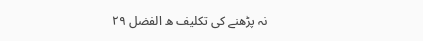نہ پڑھنے کی تکلیف ه الفضل ۲۹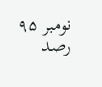نومبر ۹۵ رصد